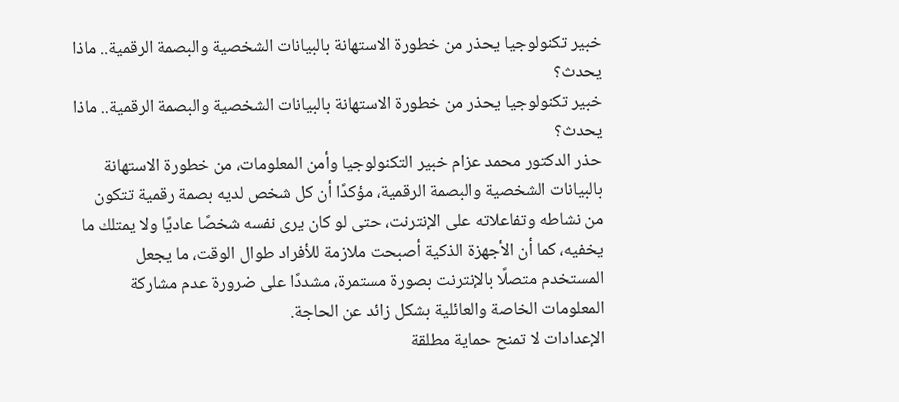خبير تكنولوجيا يحذر من خطورة الاستهانة بالبيانات الشخصية والبصمة الرقمية.. ماذا يحدث؟
خبير تكنولوجيا يحذر من خطورة الاستهانة بالبيانات الشخصية والبصمة الرقمية.. ماذا يحدث؟
حذر الدكتور محمد عزام خبير التكنولوجيا وأمن المعلومات، من خطورة الاستهانة بالبيانات الشخصية والبصمة الرقمية، مؤكدًا أن كل شخص لديه بصمة رقمية تتكون من نشاطه وتفاعلاته على الإنترنت، حتى لو كان يرى نفسه شخصًا عاديًا ولا يمتلك ما يخفيه، كما أن الأجهزة الذكية أصبحت ملازمة للأفراد طوال الوقت، ما يجعل المستخدم متصلًا بالإنترنت بصورة مستمرة، مشددًا على ضرورة عدم مشاركة المعلومات الخاصة والعائلية بشكل زائد عن الحاجة.
الإعدادات لا تمنح حماية مطلقة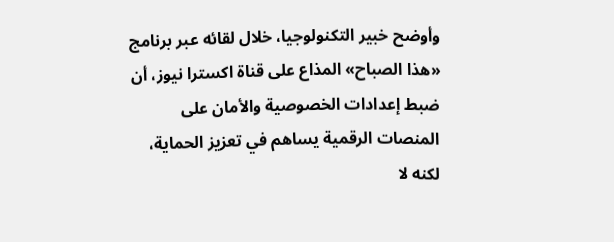وأوضح خبير التكنولوجيا، خلال لقائه عبر برنامج «هذا الصباح» المذاع على قناة اكسترا نيوز، أن ضبط إعدادات الخصوصية والأمان على المنصات الرقمية يساهم في تعزيز الحماية، لكنه لا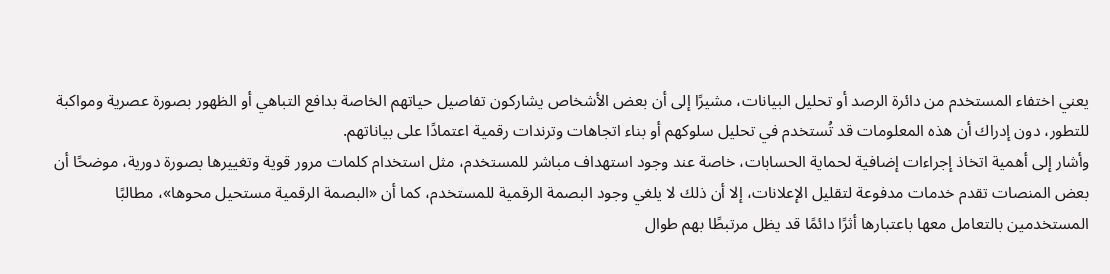يعني اختفاء المستخدم من دائرة الرصد أو تحليل البيانات، مشيرًا إلى أن بعض الأشخاص يشاركون تفاصيل حياتهم الخاصة بدافع التباهي أو الظهور بصورة عصرية ومواكبة للتطور، دون إدراك أن هذه المعلومات قد تُستخدم في تحليل سلوكهم أو بناء اتجاهات وترندات رقمية اعتمادًا على بياناتهم.
وأشار إلى أهمية اتخاذ إجراءات إضافية لحماية الحسابات، خاصة عند وجود استهداف مباشر للمستخدم، مثل استخدام كلمات مرور قوية وتغييرها بصورة دورية، موضحًا أن بعض المنصات تقدم خدمات مدفوعة لتقليل الإعلانات، إلا أن ذلك لا يلغي وجود البصمة الرقمية للمستخدم، كما أن «البصمة الرقمية مستحيل محوها»، مطالبًا المستخدمين بالتعامل معها باعتبارها أثرًا دائمًا قد يظل مرتبطًا بهم طوال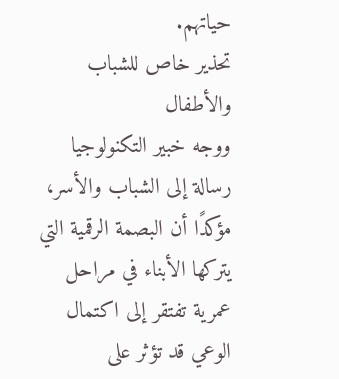حياتهم.
تحذير خاص للشباب والأطفال
ووجه خبير التكنولوجيا رسالة إلى الشباب والأسر، مؤكدًا أن البصمة الرقمية التي يتركها الأبناء في مراحل عمرية تفتقر إلى اكتمال الوعي قد تؤثر على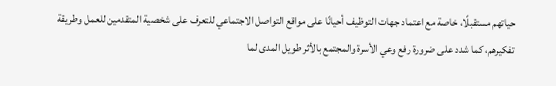حياتهم مستقبلًا، خاصة مع اعتماد جهات التوظيف أحيانًا على مواقع التواصل الاجتماعي للتعرف على شخصية المتقدمين للعمل وطريقة تفكيرهم، كما شدد على ضرورة رفع وعي الأسرة والمجتمع بالأثر طويل المدى لما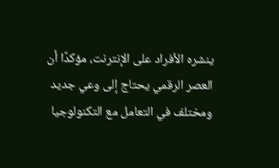ينشره الأفراد على الإنترنت، مؤكدًا أن العصر الرقمي يحتاج إلى وعي جديد ومختلف في التعامل مع التكنولوجيا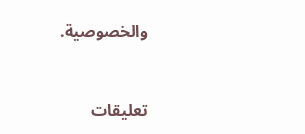والخصوصية.


تعليقات